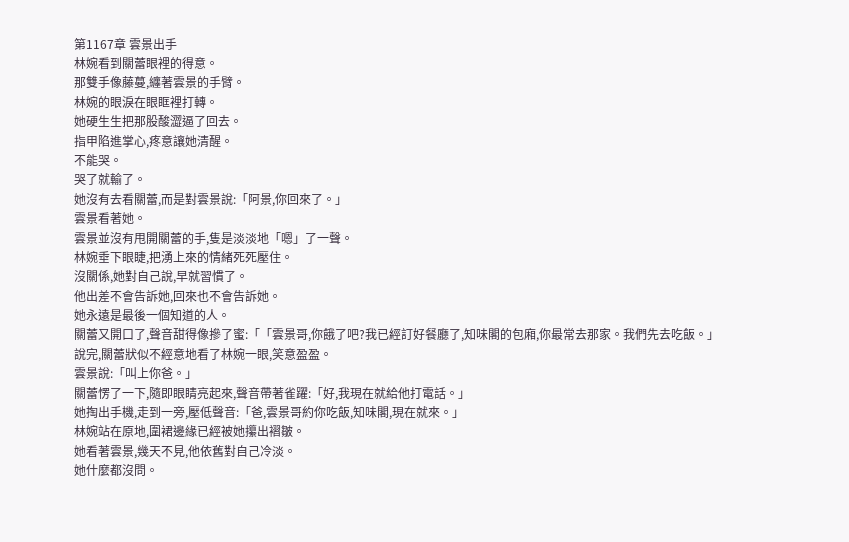第1167章 雲景出手
林婉看到關蕾眼裡的得意。
那雙手像藤蔓,纏著雲景的手臂。
林婉的眼淚在眼眶裡打轉。
她硬生生把那股酸澀逼了回去。
指甲陷進掌心,疼意讓她清醒。
不能哭。
哭了就輸了。
她沒有去看關蕾,而是對雲景說:「阿景,你回來了。」
雲景看著她。
雲景並沒有甩開關蕾的手,隻是淡淡地「嗯」了一聲。
林婉垂下眼睫,把湧上來的情緒死死壓住。
沒關係,她對自己說,早就習慣了。
他出差不會告訴她,回來也不會告訴她。
她永遠是最後一個知道的人。
關蕾又開口了,聲音甜得像摻了蜜:「「雲景哥,你餓了吧?我已經訂好餐廳了,知味閣的包廂,你最常去那家。我們先去吃飯。」
說完,關蕾狀似不經意地看了林婉一眼,笑意盈盈。
雲景說:「叫上你爸。」
關蕾愣了一下,隨即眼睛亮起來,聲音帶著雀躍:「好,我現在就給他打電話。」
她掏出手機,走到一旁,壓低聲音:「爸,雲景哥約你吃飯,知味閣,現在就來。」
林婉站在原地,圍裙邊緣已經被她攥出褶皺。
她看著雲景,幾天不見,他依舊對自己冷淡。
她什麼都沒問。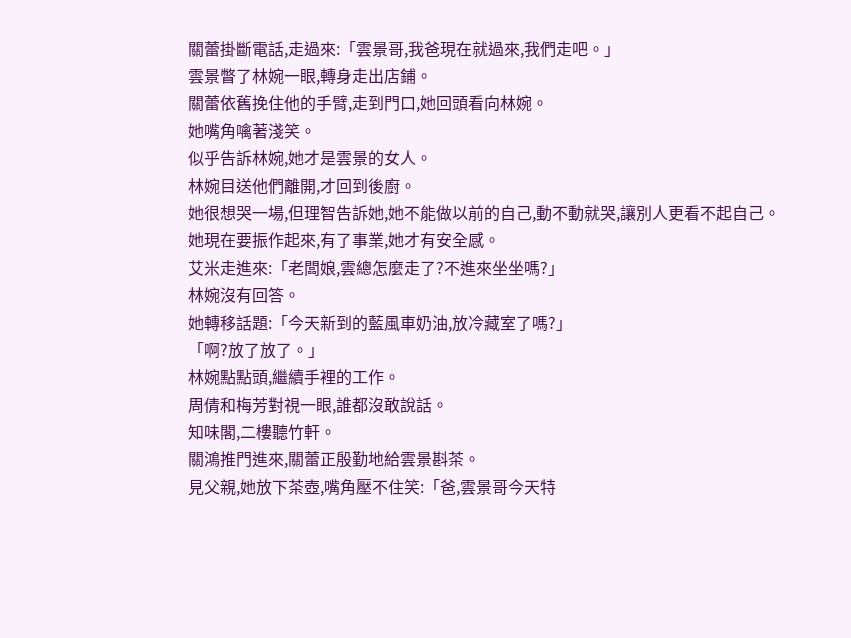關蕾掛斷電話,走過來:「雲景哥,我爸現在就過來,我們走吧。」
雲景瞥了林婉一眼,轉身走出店鋪。
關蕾依舊挽住他的手臂,走到門口,她回頭看向林婉。
她嘴角噙著淺笑。
似乎告訴林婉,她才是雲景的女人。
林婉目送他們離開,才回到後廚。
她很想哭一場,但理智告訴她,她不能做以前的自己,動不動就哭,讓別人更看不起自己。
她現在要振作起來,有了事業,她才有安全感。
艾米走進來:「老闆娘,雲總怎麼走了?不進來坐坐嗎?」
林婉沒有回答。
她轉移話題:「今天新到的藍風車奶油,放冷藏室了嗎?」
「啊?放了放了。」
林婉點點頭,繼續手裡的工作。
周倩和梅芳對視一眼,誰都沒敢說話。
知味閣,二樓聽竹軒。
關鴻推門進來,關蕾正殷勤地給雲景斟茶。
見父親,她放下茶壺,嘴角壓不住笑:「爸,雲景哥今天特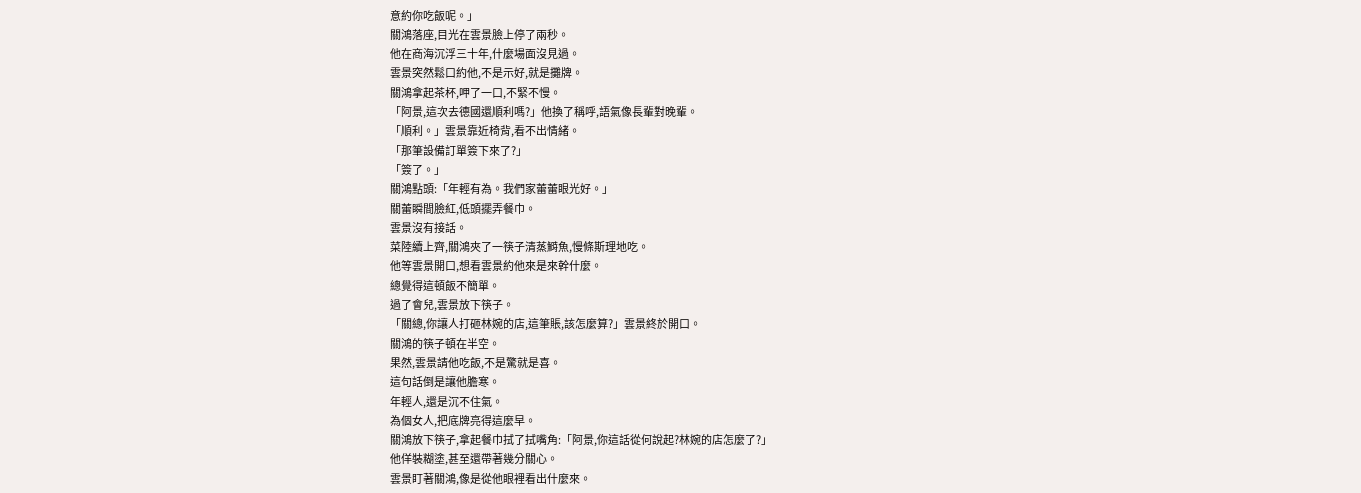意約你吃飯呢。」
關鴻落座,目光在雲景臉上停了兩秒。
他在商海沉浮三十年,什麼場面沒見過。
雲景突然鬆口約他,不是示好,就是攤牌。
關鴻拿起茶杯,呷了一口,不緊不慢。
「阿景,這次去德國還順利嗎?」他換了稱呼,語氣像長輩對晚輩。
「順利。」雲景靠近椅背,看不出情緒。
「那筆設備訂單簽下來了?」
「簽了。」
關鴻點頭:「年輕有為。我們家蕾蕾眼光好。」
關蕾瞬間臉紅,低頭擺弄餐巾。
雲景沒有接話。
菜陸續上齊,關鴻夾了一筷子清蒸鰣魚,慢條斯理地吃。
他等雲景開口,想看雲景約他來是來幹什麼。
總覺得這頓飯不簡單。
過了會兒,雲景放下筷子。
「關總,你讓人打砸林婉的店,這筆賬,該怎麼算?」雲景終於開口。
關鴻的筷子頓在半空。
果然,雲景請他吃飯,不是驚就是喜。
這句話倒是讓他膽寒。
年輕人,還是沉不住氣。
為個女人,把底牌亮得這麼早。
關鴻放下筷子,拿起餐巾拭了拭嘴角:「阿景,你這話從何說起?林婉的店怎麼了?」
他佯裝糊塗,甚至還帶著幾分關心。
雲景盯著關鴻,像是從他眼裡看出什麼來。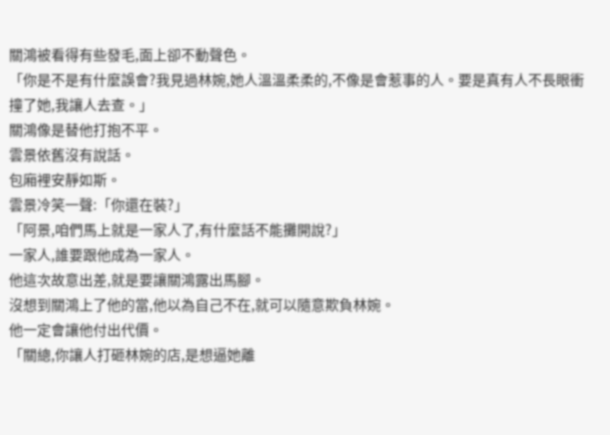關鴻被看得有些發毛,面上卻不動聲色。
「你是不是有什麼誤會?我見過林婉,她人溫溫柔柔的,不像是會惹事的人。要是真有人不長眼衝撞了她,我讓人去查。」
關鴻像是替他打抱不平。
雲景依舊沒有說話。
包廂裡安靜如斯。
雲景冷笑一聲:「你還在裝?」
「阿景,咱們馬上就是一家人了,有什麼話不能攤開說?」
一家人,誰要跟他成為一家人。
他這次故意出差,就是要讓關鴻露出馬腳。
沒想到關鴻上了他的當,他以為自己不在,就可以隨意欺負林婉。
他一定會讓他付出代價。
「關總,你讓人打砸林婉的店,是想逼她離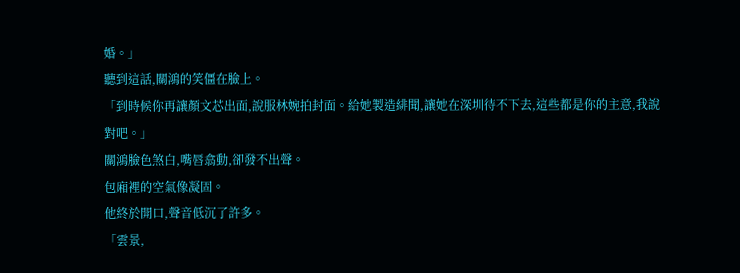婚。」
聽到這話,關鴻的笑僵在臉上。
「到時候你再讓顏文芯出面,說服林婉拍封面。給她製造緋聞,讓她在深圳待不下去,這些都是你的主意,我說對吧。」
關鴻臉色煞白,嘴唇翕動,卻發不出聲。
包廂裡的空氣像凝固。
他終於開口,聲音低沉了許多。
「雲景,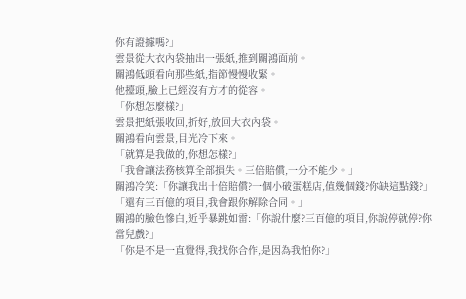你有證據嗎?」
雲景從大衣內袋抽出一張紙,推到關鴻面前。
關鴻低頭看向那些紙,指節慢慢收緊。
他擡頭,臉上已經沒有方才的從容。
「你想怎麼樣?」
雲景把紙張收回,折好,放回大衣內袋。
關鴻看向雲景,目光冷下來。
「就算是我做的,你想怎樣?」
「我會讓法務核算全部損失。三倍賠償,一分不能少。」
關鴻冷笑:「你讓我出十倍賠償?一個小破蛋糕店,值幾個錢?你缺這點錢?」
「還有三百億的項目,我會跟你解除合同。」
關鴻的臉色慘白,近乎暴跳如雷:「你說什麼?三百億的項目,你說停就停?你當兒戲?」
「你是不是一直覺得,我找你合作,是因為我怕你?」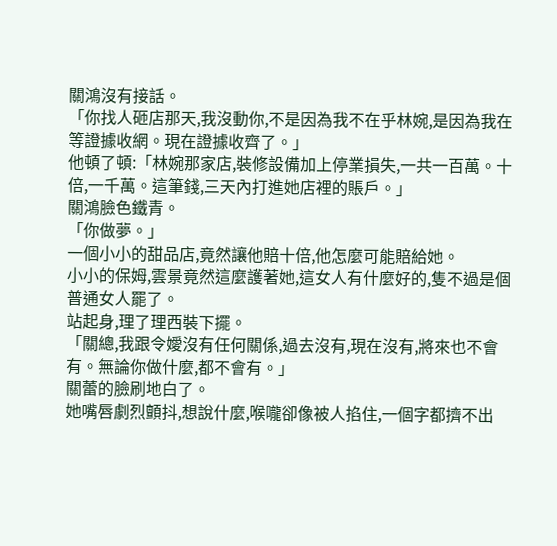關鴻沒有接話。
「你找人砸店那天,我沒動你,不是因為我不在乎林婉,是因為我在等證據收網。現在證據收齊了。」
他頓了頓:「林婉那家店,裝修設備加上停業損失,一共一百萬。十倍,一千萬。這筆錢,三天內打進她店裡的賬戶。」
關鴻臉色鐵青。
「你做夢。」
一個小小的甜品店,竟然讓他賠十倍,他怎麼可能賠給她。
小小的保姆,雲景竟然這麼護著她,這女人有什麼好的,隻不過是個普通女人罷了。
站起身,理了理西裝下擺。
「關總,我跟令嬡沒有任何關係,過去沒有,現在沒有,將來也不會有。無論你做什麼,都不會有。」
關蕾的臉刷地白了。
她嘴唇劇烈顫抖,想說什麼,喉嚨卻像被人掐住,一個字都擠不出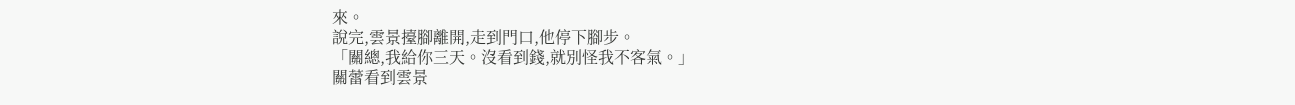來。
說完,雲景擡腳離開,走到門口,他停下腳步。
「關總,我給你三天。沒看到錢,就別怪我不客氣。」
關蕾看到雲景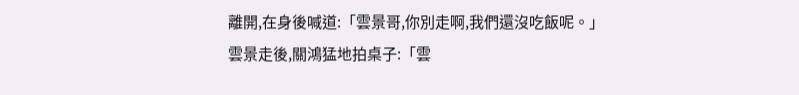離開,在身後喊道:「雲景哥,你別走啊,我們還沒吃飯呢。」
雲景走後,關鴻猛地拍桌子:「雲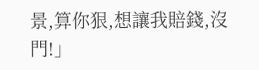景,算你狠,想讓我賠錢,沒門!」